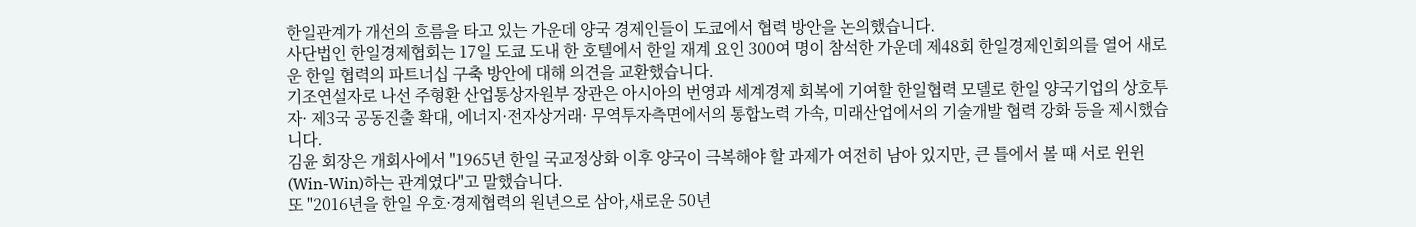한일관계가 개선의 흐름을 타고 있는 가운데 양국 경제인들이 도쿄에서 협력 방안을 논의했습니다.
사단법인 한일경제협회는 17일 도쿄 도내 한 호텔에서 한일 재계 요인 300여 명이 참석한 가운데 제48회 한일경제인회의를 열어 새로운 한일 협력의 파트너십 구축 방안에 대해 의견을 교환했습니다.
기조연설자로 나선 주형환 산업통상자원부 장관은 아시아의 번영과 세계경제 회복에 기여할 한일협력 모델로 한일 양국기업의 상호투자· 제3국 공동진출 확대, 에너지·전자상거래· 무역투자측면에서의 통합노력 가속, 미래산업에서의 기술개발 협력 강화 등을 제시했습니다.
김윤 회장은 개회사에서 "1965년 한일 국교정상화 이후 양국이 극복해야 할 과제가 여전히 남아 있지만, 큰 틀에서 볼 때 서로 윈윈(Win-Win)하는 관계였다"고 말했습니다.
또 "2016년을 한일 우호·경제협력의 원년으로 삼아,새로운 50년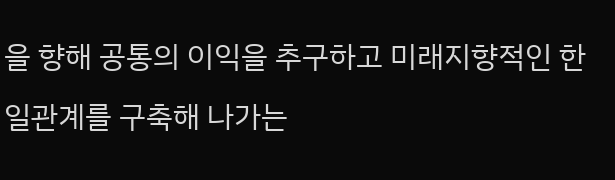을 향해 공통의 이익을 추구하고 미래지향적인 한일관계를 구축해 나가는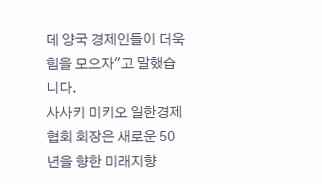데 양국 경제인들이 더욱 힘을 모으자"고 말했습니다.
사사키 미키오 일한경제협회 회장은 새로운 50년을 향한 미래지향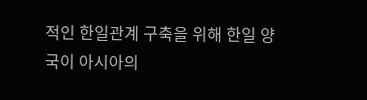적인 한일관계 구축을 위해 한일 양국이 아시아의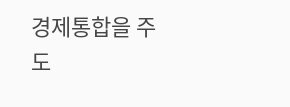경제통합을 주도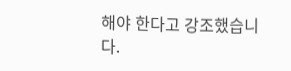해야 한다고 강조했습니다.